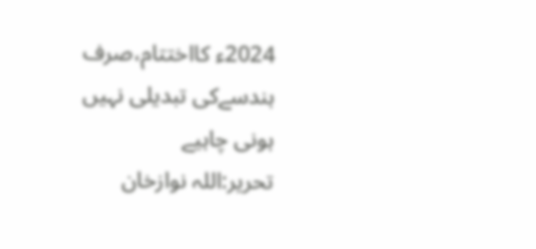2024ء کااختتام،صرف ہندسےکی تبدیلی نہیں ہونی چاہیے
تحریر:اللہ نوازخان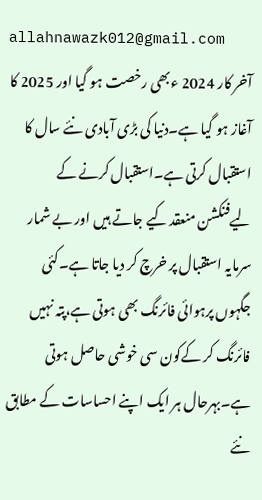allahnawazk012@gmail.com
آخر کار 2024 ءبھی رخصت ہو گیا اور 2025 کا آغاز ہو گیا ہے۔دنیا کی بڑی آبادی نئے سال کا استقبال کرتی ہے۔استقبال کرنے کے لیےفنکشن منعقد کیے جاتے ہیں اور بے شمار سرمایہ استقبال پر خرچ کر دیا جاتا ہے۔کئی جگہوں پرہوائی فائرنگ بھی ہوتی ہے،پتہ نہیں فائرنگ کر کےکون سی خوشی حاصل ہوتی ہے۔بہرحال ہر ایک اپنے احساسات کے مطابق نئے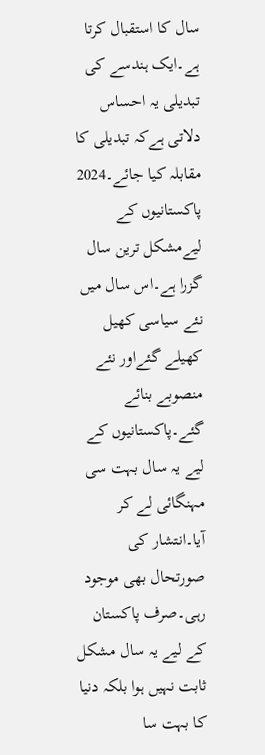سال کا استقبال کرتا ہے۔ایک ہندسے کی تبدیلی یہ احساس دلاتی ہےکہ تبدیلی کا مقابلہ کیا جائے۔2024 پاکستانیوں کے لیےمشکل ترین سال گزرا ہے۔اس سال میں نئے سیاسی کھیل کھیلے گئےاور نئے منصوبے بنائے گئے۔پاکستانیوں کے لیے یہ سال بہت سی مہنگائی لے کر آیا۔انتشار کی صورتحال بھی موجود رہی۔صرف پاکستان کے لیے یہ سال مشکل ثابت نہیں ہوا بلکہ دنیا کا بہت سا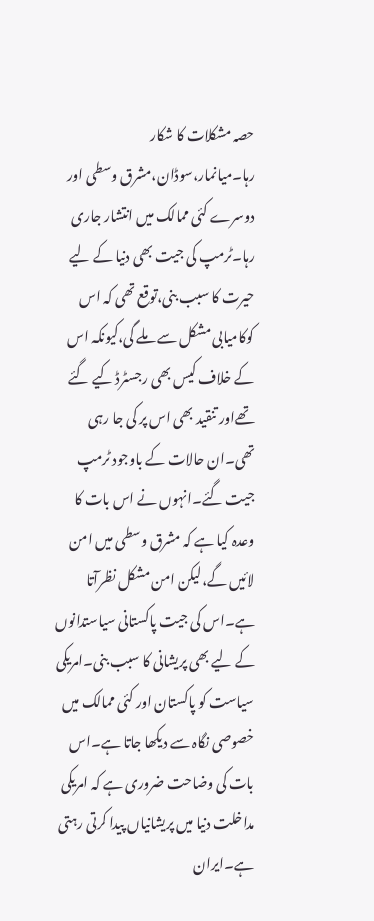حصہ مشکلات کا شکار رہا۔میانمار،سوڈان،مشرق وسطی اور دوسرے کئی ممالک میں انتشار جاری رہا۔ٹرمپ کی جیت بھی دنیا کے لیے حیرت کا سبب بنی،توقع تھی کہ اس کوکامیابی مشکل سے ملے گی،کیونکہ اس کے خلاف کیس بھی رجسٹرڈ کیے گئے تھےاور تنقید بھی اس پر کی جا رہی تھی۔ان حالات کے باوجود ٹرمپ جیت گئے۔انہوں نے اس بات کا وعدہ کیا ہے کہ مشرق وسطی میں امن لائیں گے،لیکن امن مشکل نظرآتا ہے۔اس کی جیت پاکستانی سیاستدانوں کے لیے بھی پریشانی کا سبب بنی۔امریکی سیاست کو پاکستان اور کئی ممالک میں خصوصی نگاہ سے دیکھا جاتا ہے۔اس بات کی وضاحت ضروری ہے کہ امریکی مداخلت دنیا میں پریشانیاں پیدا کرتی رہتی ہے۔ایران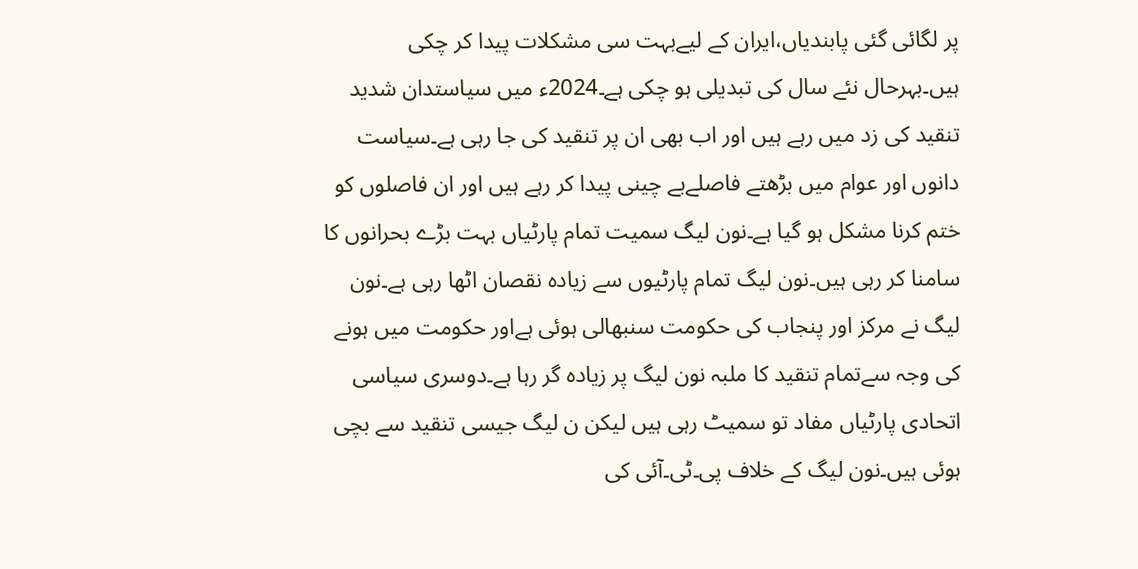پر لگائی گئی پابندیاں،ایران کے لیےبہت سی مشکلات پیدا کر چکی ہیں۔بہرحال نئے سال کی تبدیلی ہو چکی ہے۔2024ء میں سیاستدان شدید تنقید کی زد میں رہے ہیں اور اب بھی ان پر تنقید کی جا رہی ہے۔سیاست دانوں اور عوام میں بڑھتے فاصلےبے چینی پیدا کر رہے ہیں اور ان فاصلوں کو ختم کرنا مشکل ہو گیا ہے۔نون لیگ سمیت تمام پارٹیاں بہت بڑے بحرانوں کا سامنا کر رہی ہیں۔نون لیگ تمام پارٹیوں سے زیادہ نقصان اٹھا رہی ہے۔نون لیگ نے مرکز اور پنجاب کی حکومت سنبھالی ہوئی ہےاور حکومت میں ہونے کی وجہ سےتمام تنقید کا ملبہ نون لیگ پر زیادہ گر رہا ہے۔دوسری سیاسی اتحادی پارٹیاں مفاد تو سمیٹ رہی ہیں لیکن ن لیگ جیسی تنقید سے بچی ہوئی ہیں۔نون لیگ کے خلاف پی۔ٹی۔آئی کی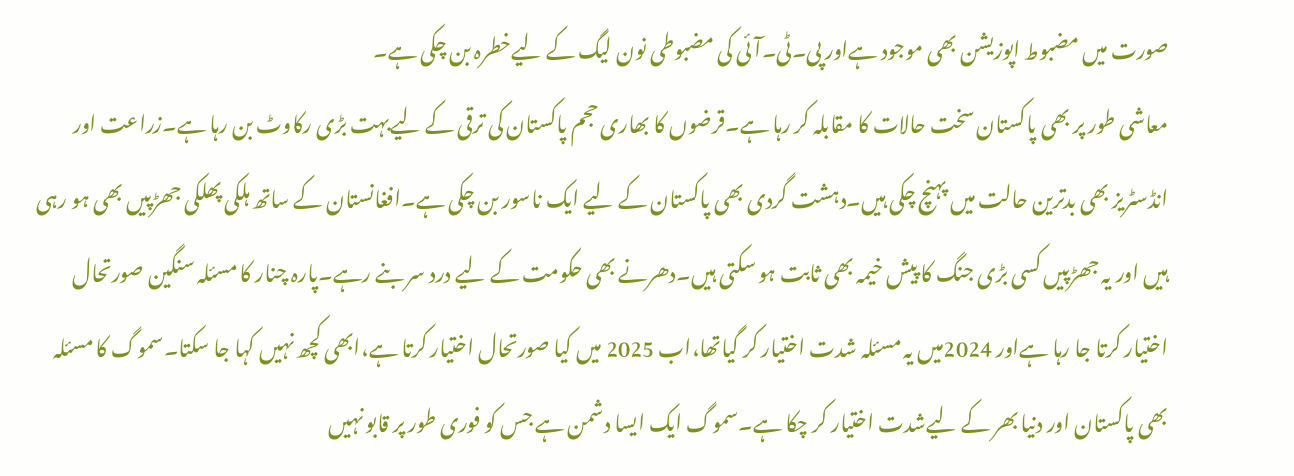صورت میں مضبوط اپوزیشن بھی موجود ہےاور پی۔ٹی۔آئی کی مضبوطی نون لیگ کے لیےخطرہ بن چکی ہے۔
معاشی طور پر بھی پاکستان سخت حالات کا مقابلہ کر رہا ہے۔قرضوں کا بھاری حجم پاکستان کی ترقی کے لیےبہت بڑی رکاوٹ بن رہا ہے۔زراعت اور انڈسٹریز بھی بدترین حالت میں پہنچ چکی ہیں۔دہشت گردی بھی پاکستان کے لیے ایک ناسور بن چکی ہے۔افغانستان کے ساتھ ہلکی پھلکی جھڑپیں بھی ہو رہی ہیں اور یہ جھڑپیں کسی بڑی جنگ کا پیش خیمہ بھی ثابت ہو سکتی ہیں۔دھرنے بھی حکومت کے لیے درد سر بنے رہے۔پارہ چنار کا مسئلہ سنگین صورتحال اختیار کرتا جا رہا ہےاور 2024میں یہ مسئلہ شدت اختیار کر گیاتھا،اب 2025 میں کیا صورتحال اختیار کرتا ہے،ابھی کچھ نہیں کہا جا سکتا۔سموگ کا مسئلہ بھی پاکستان اور دنیا بھر کے لیےشدت اختیار کر چکا ہے۔سموگ ایک ایسا دشمن ہے جس کو فوری طور پر قابو نہیں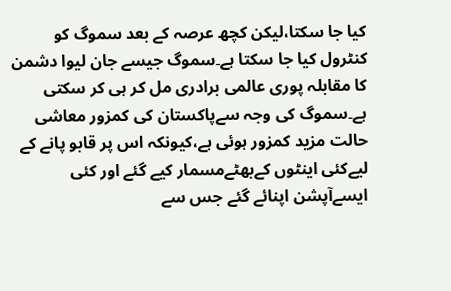کیا جا سکتا،لیکن کچھ عرصہ کے بعد سموگ کو کنٹرول کیا جا سکتا ہے۔سموگ جیسے جان لیوا دشمن کا مقابلہ پوری عالمی برادری مل کر ہی کر سکتی ہے۔سموگ کی وجہ سےپاکستان کی کمزور معاشی حالت مزید کمزور ہوئی ہے،کیونکہ اس پر قابو پانے کے لیےکئی اینٹوں کےبھٹےمسمار کیے گئے اور کئی ایسےآپشن اپنائے گئے جس سے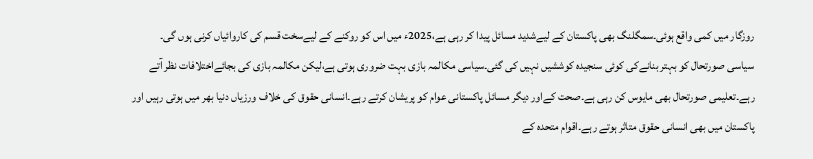روزگار میں کمی واقع ہوئی۔سمگلنگ بھی پاکستان کے لیےشدید مسائل پیدا کر رہی ہے،2025ء میں اس کو روکنے کے لیےسخت قسم کی کاروائیاں کرنی ہوں گی۔
سیاسی صورتحال کو بہتر بنانےکی کوئی سنجیدہ کوششیں نہیں کی گئی۔سیاسی مکالمہ بازی بہت ضروری ہوتی ہے،لیکن مکالمہ بازی کی بجائےاختلافات نظر آتے رہے۔تعلیمی صورتحال بھی مایوس کن رہی ہے۔صحت کےاور دیگر مسائل پاکستانی عوام کو پریشان کرتے رہے۔انسانی حقوق کی خلاف ورزیاں دنیا بھر میں ہوتی رہیں اور پاکستان میں بھی انسانی حقوق متاثر ہوتے رہے۔اقوام متحدہ کے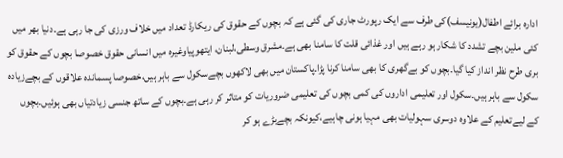ادارہ برائے اطفال(یونیسف)کی طرف سے ایک رپورٹ جاری کی گئی ہے کہ بچوں کے حقوق کی ریکارڈ تعداد میں خلاف ورزی کی جا رہی ہے۔دنیا بھر میں کئی ملین بچے تشدد کا شکار ہو رہے ہیں اور غذائی قلت کا سامنا بھی ہے۔مشرق وسطی،لبنان، ایتھوپیاوغیرہ میں انسانی حقوق خصوصا بچوں کے حقوق کو بری طرح نظر انداز کیا گیا۔بچوں کو بےگھری کا بھی سامنا کرنا پڑا۔پاکستان میں بھی لاکھوں بچےسکول سے باہر ہیں،خصوصا پسماندہ علاقوں کے بچےزیادہ سکول سے باہر ہیں۔سکول اور تعلیمی اداروں کی کمی بچوں کی تعلیمی ضروریات کو متاثر کر رہی ہے۔بچوں کے ساتھ جنسی زیادتیاں بھی ہوئیں۔بچوں کے لیےتعلیم کے علاوہ دوسری سہولیات بھی مہیا ہونی چاہیے،کیونکہ بچےبڑے ہو کر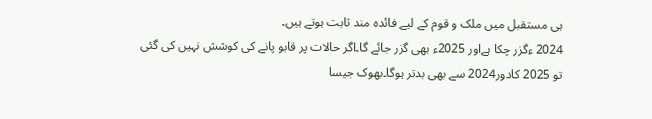ہی مستقبل میں ملک و قوم کے لیے فائدہ مند ثابت ہوتے ہیں۔
2024 ءگزر چکا ہےاور 2025ء بھی گزر جائے گا۔اگر حالات پر قابو پانے کی کوشش نہیں کی گئی تو 2025 کادور2024 سے بھی بدتر ہوگا۔بھوک جیسا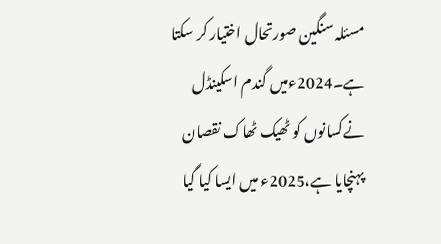مسئلہ سنگین صورتحال اختیار کر سکتا ہے۔2024ءمیں گندم اسکینڈل نےکسانوں کو ٹھیک ٹھاک نقصان پہنچایا ہے،2025ء میں ایسا کیا گیا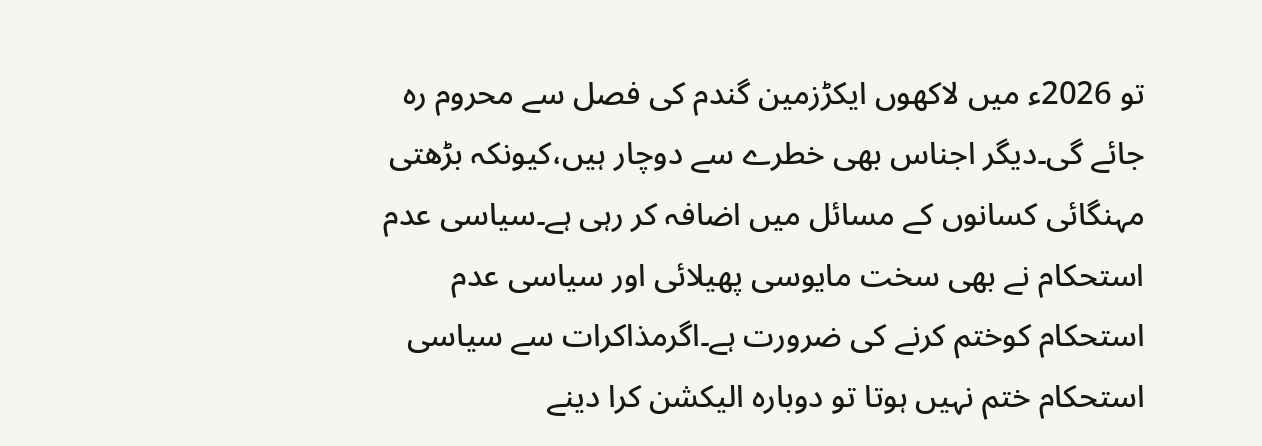تو 2026ء میں لاکھوں ایکڑزمین گندم کی فصل سے محروم رہ جائے گی۔دیگر اجناس بھی خطرے سے دوچار ہیں،کیونکہ بڑھتی مہنگائی کسانوں کے مسائل میں اضافہ کر رہی ہے۔سیاسی عدم استحکام نے بھی سخت مایوسی پھیلائی اور سیاسی عدم استحکام کوختم کرنے کی ضرورت ہے۔اگرمذاکرات سے سیاسی استحکام ختم نہیں ہوتا تو دوبارہ الیکشن کرا دینے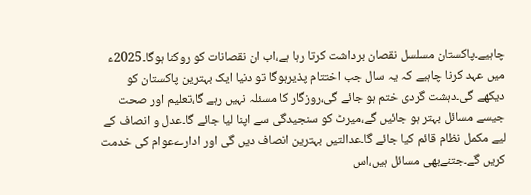چاہیے۔پاکستان مسلسل نقصان برداشت کرتا رہا ہے،اب ان نقصانات کو روکنا ہوگا۔2025ء میں عہد کرنا چاہیے کہ یہ سال جب اختتام پذیرہوگا تو دنیا ایک بہترین پاکستان کو دیکھے گی۔دہشت گردی ختم ہو جائے گی،روزگار کا مسئلہ نہیں رہے گا،تعلیم اور صحت جیسے مسائل بہتر ہو جائیں گے،میرٹ کو سنجیدگی سے اپنا لیا جائے گا۔عدل و انصاف کے لیے مکمل نظام قائم کیا جائے گا۔عدالتیں بہترین انصاف دیں گی اور ادارےعوام کی خدمت کریں گے۔جتنےبھی مسائل ہیں،اس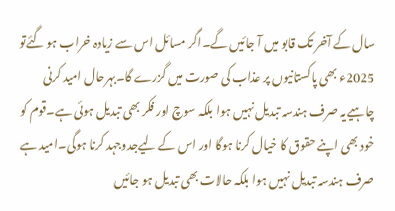سال کے آخر تک قابو میں آ جائیں گے۔اگر مسائل اس سے زیادہ خراب ہو گئےتو 2025ء بھی پاکستانیوں پر عذاب کی صورت میں گزرے گا۔بہرحال امید کرنی چاہیےیہ صرف ہندسہ تبدیل نہیں ہوا بلکہ سوچ اور فکر بھی تبدیل ہوئی ہے۔قوم کو خود بھی اپنے حقوق کا خیال کرنا ہوگا اور اس کے لیےجدوجہد کرنا ہوگی۔امید ہے صرف ہندسہ تبدیل نہیں ہوا بلکہ حالات بھی تبدیل ہو جائیں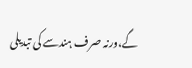گے،ورنہ صرف ہندسے کی تبدیلی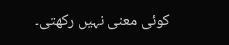کوئی معنی نہیں رکھتی۔